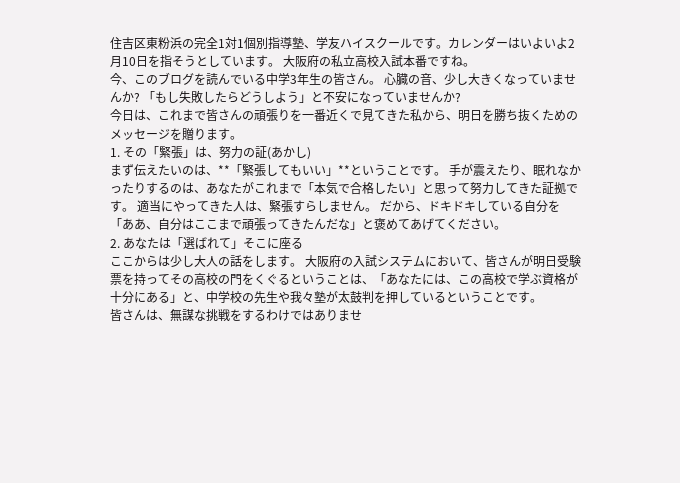住吉区東粉浜の完全1対1個別指導塾、学友ハイスクールです。カレンダーはいよいよ2月10日を指そうとしています。 大阪府の私立高校入試本番ですね。
今、このブログを読んでいる中学3年生の皆さん。 心臓の音、少し大きくなっていませんか? 「もし失敗したらどうしよう」と不安になっていませんか?
今日は、これまで皆さんの頑張りを一番近くで見てきた私から、明日を勝ち抜くためのメッセージを贈ります。
1. その「緊張」は、努力の証(あかし)
まず伝えたいのは、**「緊張してもいい」**ということです。 手が震えたり、眠れなかったりするのは、あなたがこれまで「本気で合格したい」と思って努力してきた証拠です。 適当にやってきた人は、緊張すらしません。 だから、ドキドキしている自分を「ああ、自分はここまで頑張ってきたんだな」と褒めてあげてください。
2. あなたは「選ばれて」そこに座る
ここからは少し大人の話をします。 大阪府の入試システムにおいて、皆さんが明日受験票を持ってその高校の門をくぐるということは、「あなたには、この高校で学ぶ資格が十分にある」と、中学校の先生や我々塾が太鼓判を押しているということです。
皆さんは、無謀な挑戦をするわけではありませ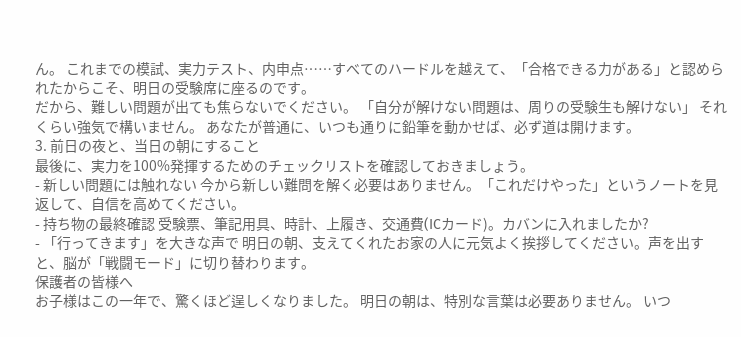ん。 これまでの模試、実力テスト、内申点……すべてのハードルを越えて、「合格できる力がある」と認められたからこそ、明日の受験席に座るのです。
だから、難しい問題が出ても焦らないでください。 「自分が解けない問題は、周りの受験生も解けない」 それくらい強気で構いません。 あなたが普通に、いつも通りに鉛筆を動かせば、必ず道は開けます。
3. 前日の夜と、当日の朝にすること
最後に、実力を100%発揮するためのチェックリストを確認しておきましょう。
- 新しい問題には触れない 今から新しい難問を解く必要はありません。「これだけやった」というノートを見返して、自信を高めてください。
- 持ち物の最終確認 受験票、筆記用具、時計、上履き、交通費(ICカード)。カバンに入れましたか?
- 「行ってきます」を大きな声で 明日の朝、支えてくれたお家の人に元気よく挨拶してください。声を出すと、脳が「戦闘モード」に切り替わります。
保護者の皆様へ
お子様はこの一年で、驚くほど逞しくなりました。 明日の朝は、特別な言葉は必要ありません。 いつ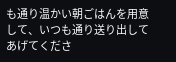も通り温かい朝ごはんを用意して、いつも通り送り出してあげてくださ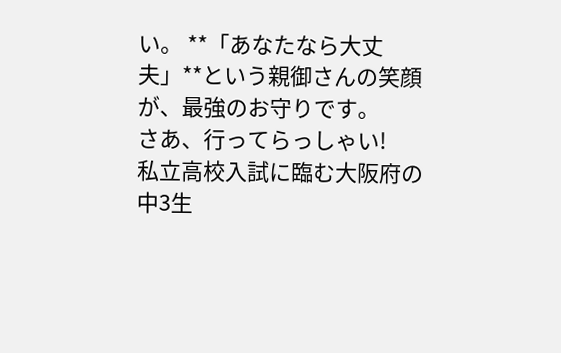い。 **「あなたなら大丈夫」**という親御さんの笑顔が、最強のお守りです。
さあ、行ってらっしゃい!
私立高校入試に臨む大阪府の中3生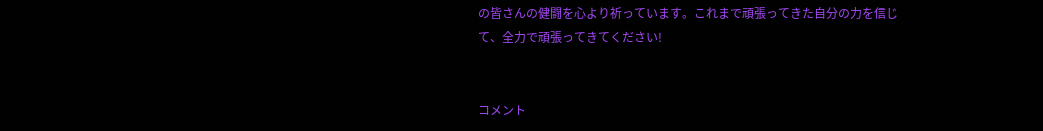の皆さんの健闘を心より祈っています。これまで頑張ってきた自分の力を信じて、全力で頑張ってきてください!


コメント